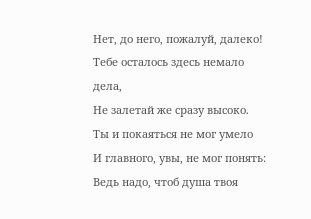Нет, до него, пожалуй, далеко!
Тебе осталось здесь немало дела,
Не залетай же сразу высоко.
Ты и покаяться не мог умело
И главного, увы, не мог понять:
Ведь надо, чтоб душа твоя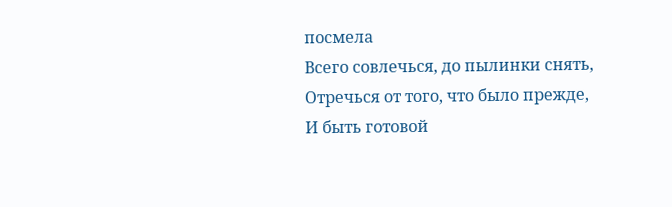посмела
Всего совлечься, до пылинки снять,
Отречься от того, что было прежде,
И быть готовой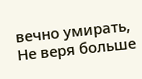вечно умирать,
Не веря больше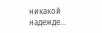никакой надежде…